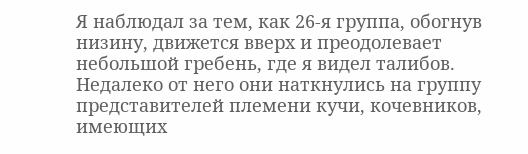Я наблюдал за тем, как 26-я группа, обогнув низину, движется вверх и преодолевает небольшой гребень, где я видел талибов. Недалеко от него они наткнулись на группу представителей племени кучи, кочевников, имеющих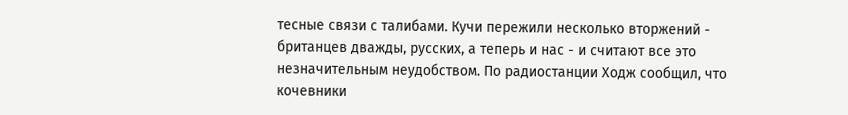тесные связи с талибами. Кучи пережили несколько вторжений - британцев дважды, русских, а теперь и нас - и считают все это незначительным неудобством. По радиостанции Ходж сообщил, что кочевники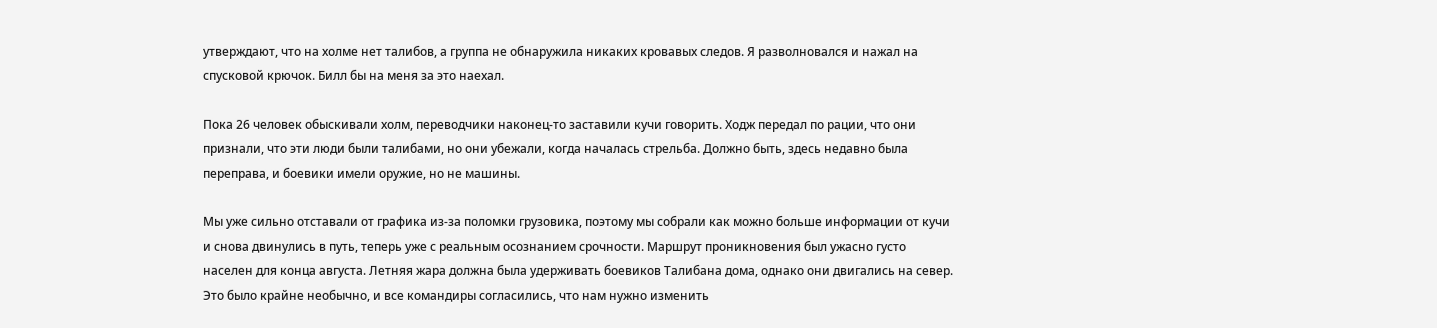утверждают, что на холме нет талибов, а группа не обнаружила никаких кровавых следов. Я разволновался и нажал на спусковой крючок. Билл бы на меня за это наехал.

Пока 26 человек обыскивали холм, переводчики наконец-то заставили кучи говорить. Ходж передал по рации, что они признали, что эти люди были талибами, но они убежали, когда началась стрельба. Должно быть, здесь недавно была переправа, и боевики имели оружие, но не машины.

Мы уже сильно отставали от графика из-за поломки грузовика, поэтому мы собрали как можно больше информации от кучи и снова двинулись в путь, теперь уже с реальным осознанием срочности. Маршрут проникновения был ужасно густо населен для конца августа. Летняя жара должна была удерживать боевиков Талибана дома, однако они двигались на север. Это было крайне необычно, и все командиры согласились, что нам нужно изменить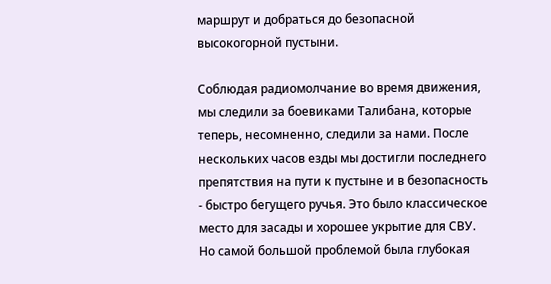маршрут и добраться до безопасной высокогорной пустыни.

Соблюдая радиомолчание во время движения, мы следили за боевиками Талибана, которые теперь, несомненно, следили за нами. После нескольких часов езды мы достигли последнего препятствия на пути к пустыне и в безопасность - быстро бегущего ручья. Это было классическое место для засады и хорошее укрытие для СВУ. Но самой большой проблемой была глубокая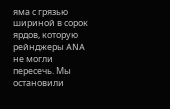яма с грязью шириной в сорок ярдов, которую рейнджеры ANA не могли пересечь. Мы остановили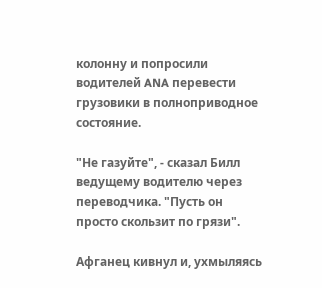колонну и попросили водителей ANA перевести грузовики в полноприводное состояние.

"Не газуйте", - сказал Билл ведущему водителю через переводчика. "Пусть он просто скользит по грязи".

Афганец кивнул и, ухмыляясь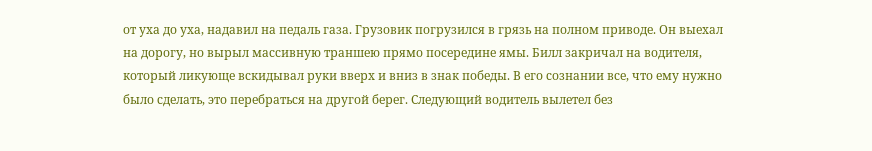от уха до уха, надавил на педаль газа. Грузовик погрузился в грязь на полном приводе. Он выехал на дорогу, но вырыл массивную траншею прямо посередине ямы. Билл закричал на водителя, который ликующе вскидывал руки вверх и вниз в знак победы. В его сознании все, что ему нужно было сделать, это перебраться на другой берег. Следующий водитель вылетел без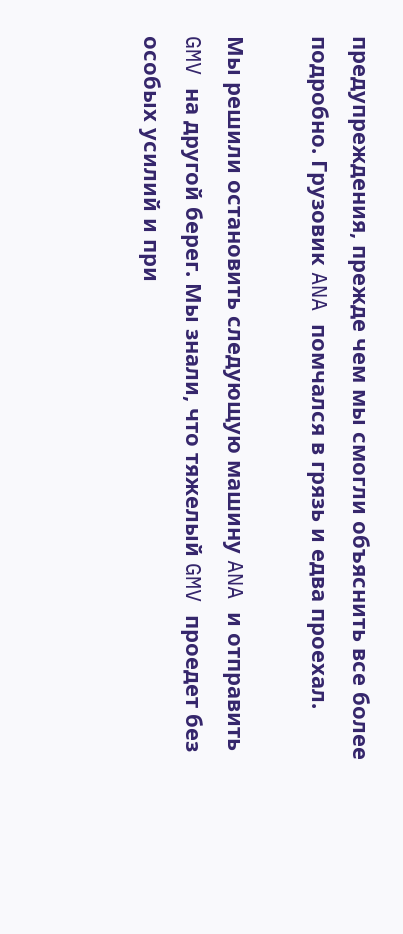предупреждения, прежде чем мы смогли объяснить все более подробно. Грузовик ANA помчался в грязь и едва проехал.

Мы решили остановить следующую машину ANA и отправить GMV на другой берег. Мы знали, что тяжелый GMV проедет без особых усилий и при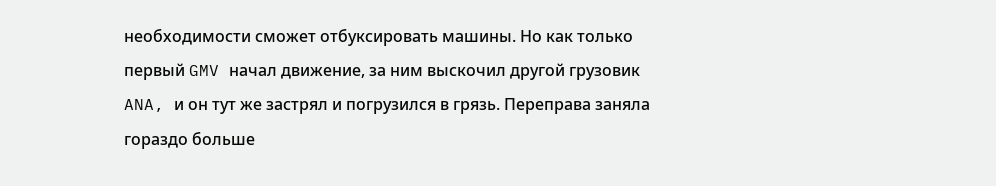необходимости сможет отбуксировать машины. Но как только первый GMV начал движение, за ним выскочил другой грузовик ANA, и он тут же застрял и погрузился в грязь. Переправа заняла гораздо больше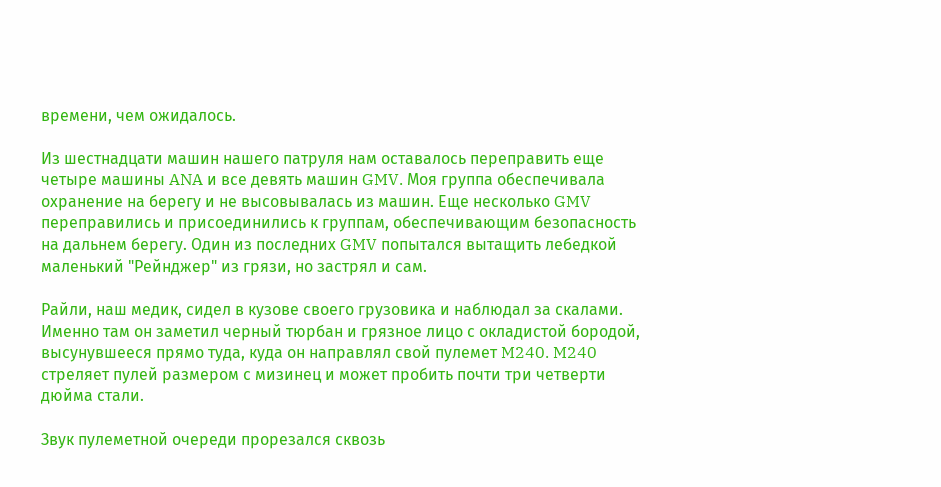времени, чем ожидалось.

Из шестнадцати машин нашего патруля нам оставалось переправить еще четыре машины ANA и все девять машин GMV. Моя группа обеспечивала охранение на берегу и не высовывалась из машин. Еще несколько GMV переправились и присоединились к группам, обеспечивающим безопасность на дальнем берегу. Один из последних GMV попытался вытащить лебедкой маленький "Рейнджер" из грязи, но застрял и сам.

Райли, наш медик, сидел в кузове своего грузовика и наблюдал за скалами. Именно там он заметил черный тюрбан и грязное лицо с окладистой бородой, высунувшееся прямо туда, куда он направлял свой пулемет M240. M240 стреляет пулей размером с мизинец и может пробить почти три четверти дюйма стали.

Звук пулеметной очереди прорезался сквозь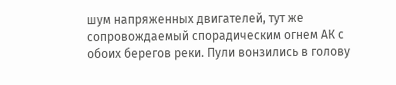шум напряженных двигателей, тут же сопровождаемый спорадическим огнем АК с обоих берегов реки. Пули вонзились в голову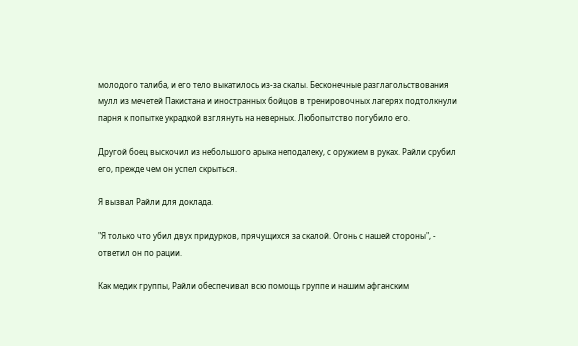молодого талиба, и его тело выкатилось из-за скалы. Бесконечные разглагольствования мулл из мечетей Пакистана и иностранных бойцов в тренировочных лагерях подтолкнули парня к попытке украдкой взглянуть на неверных. Любопытство погубило его.

Другой боец выскочил из небольшого арыка неподалеку, с оружием в руках. Райли срубил его, прежде чем он успел скрыться.

Я вызвал Райли для доклада.

"Я только что убил двух придурков, прячущихся за скалой. Огонь с нашей стороны", - ответил он по рации.

Как медик группы, Райли обеспечивал всю помощь группе и нашим афганским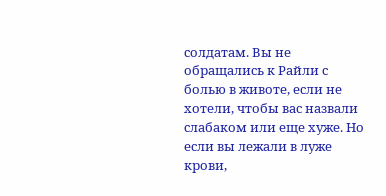солдатам. Вы не обращались к Райли с болью в животе, если не хотели, чтобы вас назвали слабаком или еще хуже. Но если вы лежали в луже крови,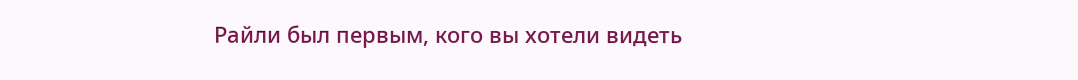Райли был первым, кого вы хотели видеть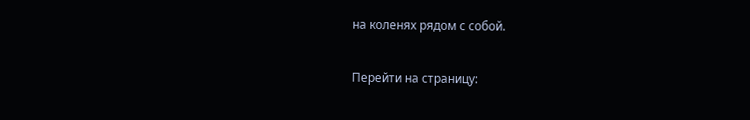на коленях рядом с собой.

Перейти на страницу: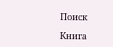Поиск

Книга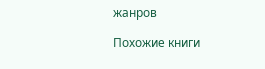жанров

Похожие книги